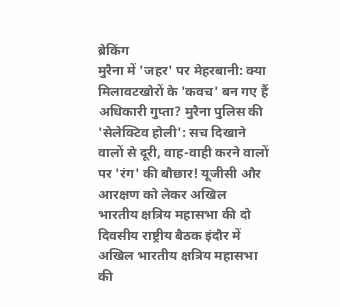ब्रेकिंग
मुरैना में 'जहर' पर मेहरबानी: क्या मिलावटखोरों के 'कवच' बन गए हैं अधिकारी गुप्ता? मुरैना पुलिस की 'सेलेक्टिव होली': सच दिखाने वालों से दूरी, वाह-वाही करने वालों पर 'रंग' की बौछार! यूजीसी और आरक्षण को लेकर अखिल भारतीय क्षत्रिय महासभा की दो दिवसीय राष्ट्रीय बैठक इंदौर में अखिल भारतीय क्षत्रिय महासभा की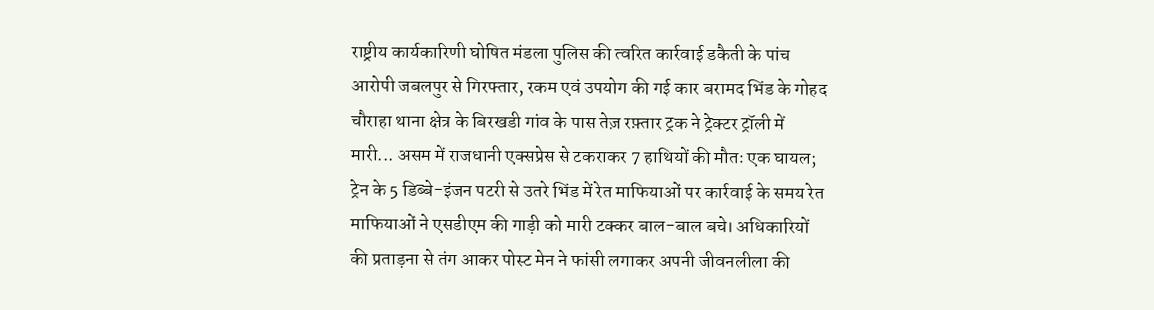राष्ट्रीय कार्यकारिणी घोषित मंडला पुलिस की त्वरित कार्रवाई डकैती के पांच आरोपी जबलपुर से गिरफ्तार, रकम एवं उपयोग की गई कार बरामद भिंड के गोहद चौराहा थाना क्षेत्र के बिरखडी गांव के पास तेज़ रफ़्तार ट्रक ने ट्रेक्टर ट्रॉली में मारी... असम में राजधानी एक्सप्रेस से टकराकर 7 हाथियों की मौतः एक घायल; ट्रेन के 5 डिब्बे-इंजन पटरी से उतरे भिंड में रेत माफियाओं पर कार्रवाई के समय रेत माफियाओं ने एसडीएम की गाड़ी को मारी टक्कर बाल-बाल बचे। अधिकारियों की प्रताड़ना से तंग आकर पोस्ट मेन ने फांसी लगाकर अपनी जीवनलीला की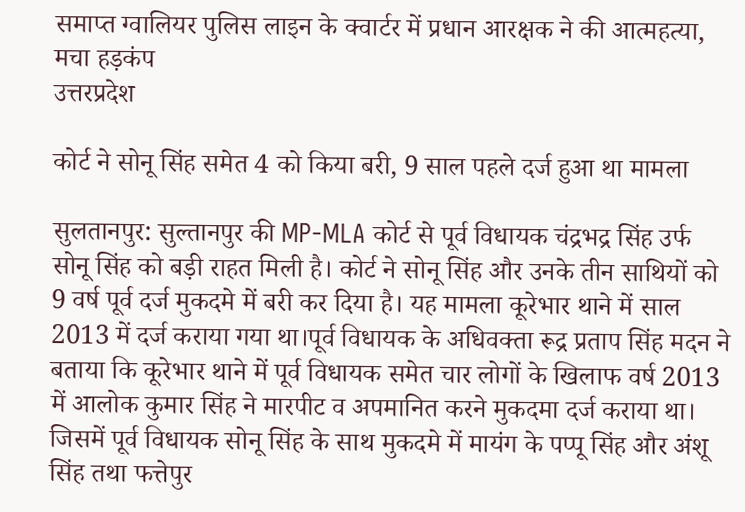समाप्त ग्वालियर पुलिस लाइन के क्वार्टर में प्रधान आरक्षक ने की आत्महत्या, मचा हड़कंप
उत्तरप्रदेश

कोर्ट ने सोनू सिंह समेत 4 को किया बरी, 9 साल पहले दर्ज हुआ था मामला

सुलतानपुर: सुल्तानपुर की MP-MLA कोर्ट से पूर्व विधायक चंद्रभद्र सिंह उर्फ सोनू सिंह को बड़ी राहत मिली है। कोर्ट ने सोनू सिंह और उनके तीन साथियों को 9 वर्ष पूर्व दर्ज मुकदमे में बरी कर दिया है। यह मामला कूरेभार थाने में साल 2013 में दर्ज कराया गया था।पूर्व विधायक के अधिवक्ता रूद्र प्रताप सिंह मदन ने बताया कि कूरेभार थाने में पूर्व विधायक समेत चार लोगों के खिलाफ वर्ष 2013 में आलोक कुमार सिंह ने मारपीट व अपमानित करने मुकदमा दर्ज कराया था। जिसमें पूर्व विधायक सोनू सिंह के साथ मुकदमे में मायंग के पप्पू सिंह और अंशू सिंह तथा फत्तेपुर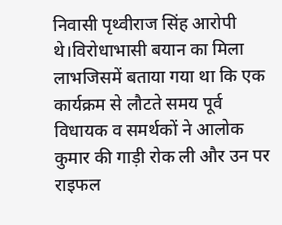निवासी पृथ्वीराज सिंह आरोपी थे।विरोधाभासी बयान का मिला लाभजिसमें बताया गया था कि एक कार्यक्रम से लौटते समय पूर्व विधायक व समर्थकों ने आलोक कुमार की गाड़ी रोक ली और उन पर राइफल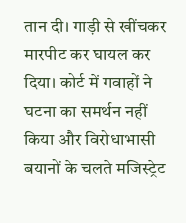तान दी। गाड़ी से खींचकर मारपीट कर घायल कर दिया। कोर्ट में गवाहों ने घटना का समर्थन नहीं किया और विरोधाभासी बयानों के चलते मजिस्ट्रेट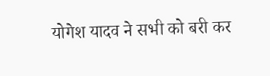योगेश यादव ने सभी को बरी कर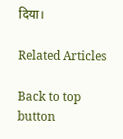दिया।

Related Articles

Back to top button